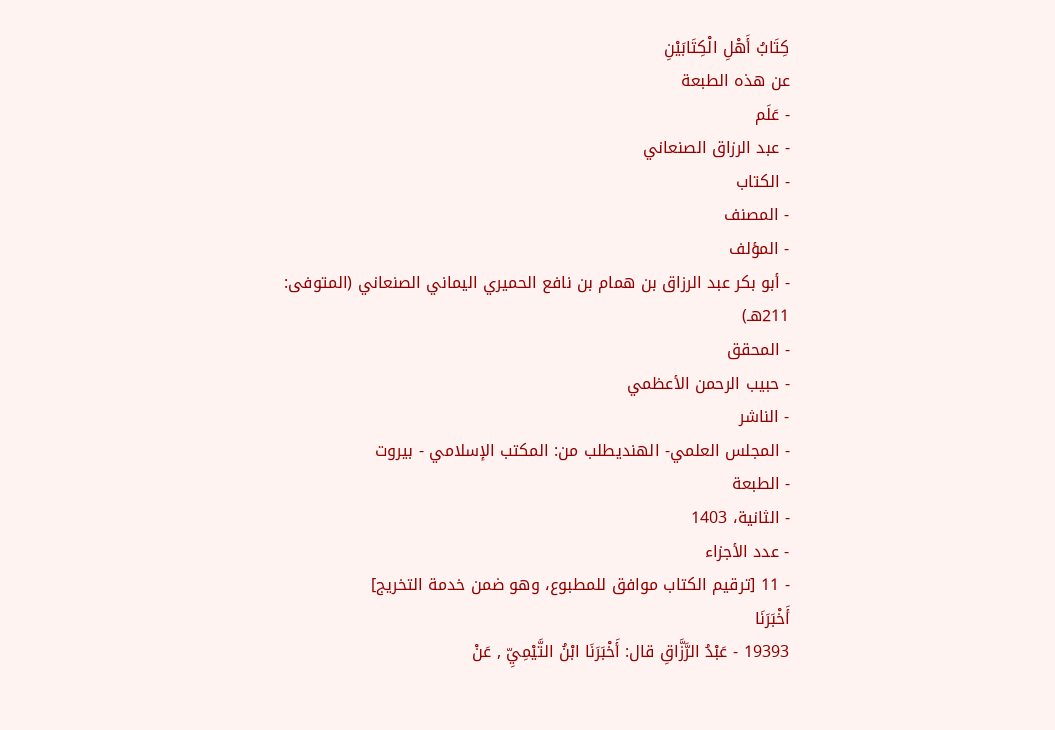كِتَابُ أَهْلِ الْكِتَابَيْنِ
عن هذه الطبعة
- عَلَم
- عبد الرزاق الصنعاني
- الكتاب
- المصنف
- المؤلف
- أبو بكر عبد الرزاق بن همام بن نافع الحميري اليماني الصنعاني (المتوفى: 211هـ)
- المحقق
- حبيب الرحمن الأعظمي
- الناشر
- المجلس العلمي- الهنديطلب من: المكتب الإسلامي - بيروت
- الطبعة
- الثانية، 1403
- عدد الأجزاء
- 11 [ترقيم الكتاب موافق للمطبوع، وهو ضمن خدمة التخريج]
أَخْبَرَنَا
19393 - عَبْدُ الرَّزَّاقِ قال: أَخْبَرَنَا ابْنُ التَّيْمِيِّ , عَنْ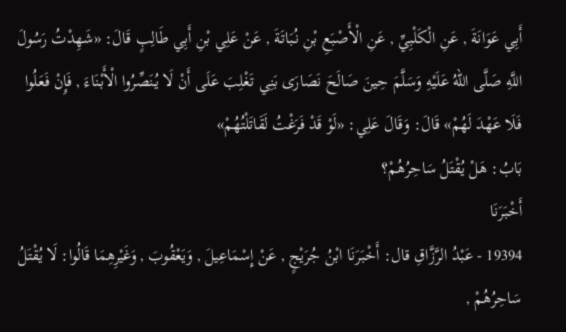أَبِي عَوَانَةَ , عَنِ الْكَلْبِيِّ , عَنِ الْأَصْبَعِ بْنِ نُبَاتَةَ , عَنْ عَلِي بْنِ أَبِي طَالِبٍ قَالَ: «شَهِدْتُ رَسُولَ اللَّهِ صَلَّى اللهُ عَلَيْهِ وَسَلَّمَ حِينَ صَالَحَ نَصَارَى بَنِي تَغْلِبَ عَلَى أَنْ لَا يُنَصِّرُوا الْأَبْنَاءَ , فَإِنْ فَعَلُوا فَلَا عَهْدَ لَهُمْ» قَالَ: وَقَالَ عَلِي: «لَوْ قَدْ فَرَغْتُ لَقَاتَلْتُهُمْ»
بَابُ: هَلْ يُقْتَلُ سَاحِرُهُمْ؟
أَخْبَرَنَا
19394 - عَبْدُ الرَّزَّاقِ قال: أَخْبَرَنَا ابْنُ جُرَيْجٍ , عَنْ إِسْمَاعِيلَ , وَيَعْقُوبَ , وَغَيْرِهِمَا قَالُوا: لَا يُقْتَلُ سَاحِرُهُمْ ,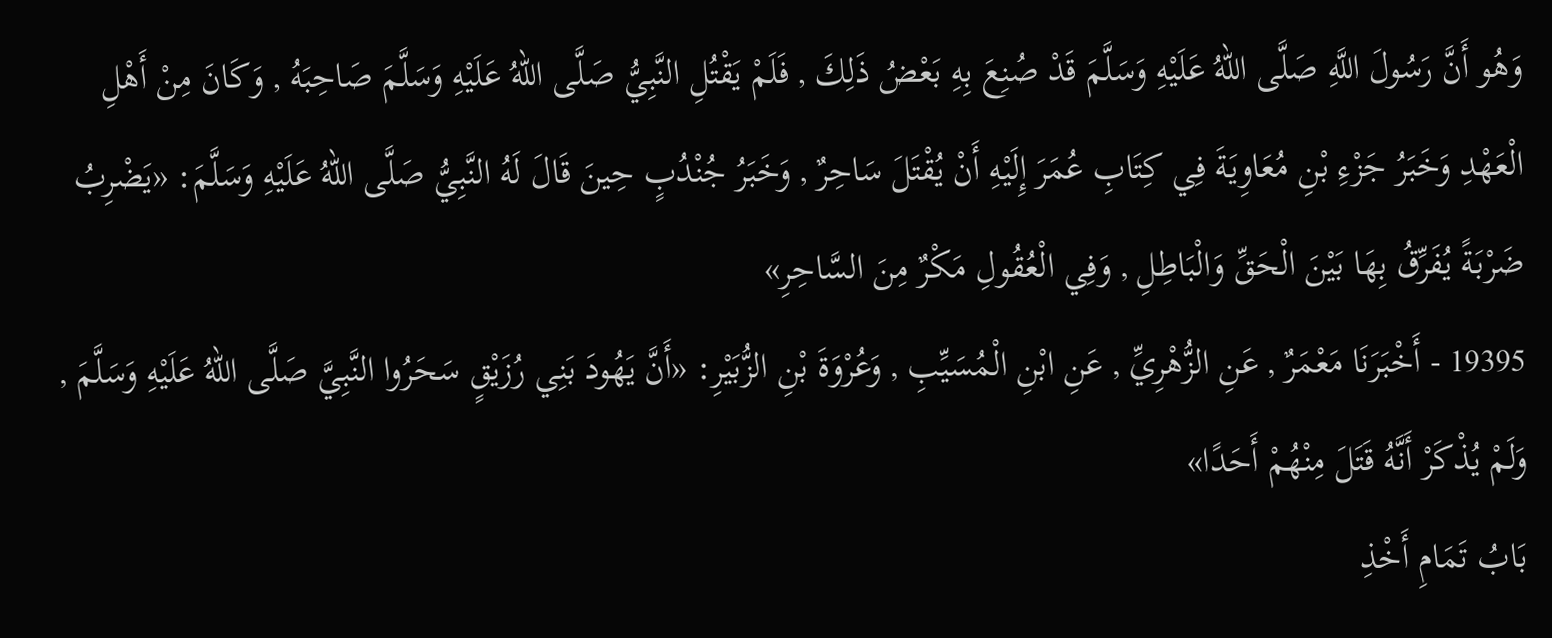وَهُو أَنَّ رَسُولَ اللَّهِ صَلَّى اللهُ عَلَيْهِ وَسَلَّمَ قَدْ صُنِعَ بِهِ بَعْضُ ذَلِكَ , فَلَمْ يَقْتُلِ النَّبِيُّ صَلَّى اللهُ عَلَيْهِ وَسَلَّمَ صَاحِبَهُ , وَكَانَ مِنْ أَهْلِ الْعَهْدِ وَخَبَرُ جَزْءِ بْنِ مُعَاوِيَةَ فِي كِتَابِ عُمَرَ إِلَيْهِ أَنْ يُقْتَلَ سَاحِرٌ , وَخَبَرُ جُنْدُبٍ حِينَ قَالَ لَهُ النَّبِيُّ صَلَّى اللهُ عَلَيْهِ وَسَلَّمَ: «يَضْرِبُ ضَرْبَةً يُفَرِّقُ بِهَا بَيْنَ الْحَقِّ وَالْبَاطِلِ , وَفِي الْعُقُولِ مَكْرٌ مِنَ السَّاحِرِ»
19395 - أَخْبَرَنَا مَعْمَرٌ , عَنِ الزُّهْرِيِّ , عَنِ ابْنِ الْمُسَيِّبِ , وَعُرْوَةَ بْنِ الزُّبَيْرِ: «أَنَّ يَهُودَ بَنِي رُزَيْقٍ سَحَرُوا النَّبِيَّ صَلَّى اللهُ عَلَيْهِ وَسَلَّمَ , وَلَمْ يُذْكَرْ أَنَّهُ قَتَلَ مِنْهُمْ أَحَدًا»
بَابُ تَمَامِ أَخْذِ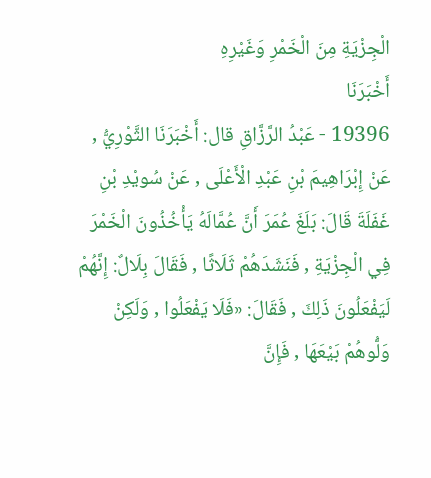الْجِزْيَةِ مِنَ الْخَمْرِ وَغَيْرِهِ
أَخْبَرَنَا
19396 - عَبْدُ الرَّزَّاقِ قال: أَخْبَرَنَا الثَّوْرِيُّ , عَنْ إِبْرَاهِيمَ بْنِ عَبْدِ الْأَعْلَى , عَنْ سُويْدِ بْنِ غَفَلَةَ قَالَ: بَلَغَ عُمَرَ أَنَّ عُمَّالَهُ يَأْخُذُونَ الْخَمْرَ فِي الْجِزْيَةِ , فَنَشَدَهُمْ ثَلَاثًا , فَقَالَ بِلَالٌ: إِنَّهُمْ لَيَفْعَلُونَ ذَلِكَ , فَقَالَ: «فَلَا يَفْعَلُوا , وَلَكِنْ وَلُّوهُمْ بَيْعَهَا , فَإِنَّ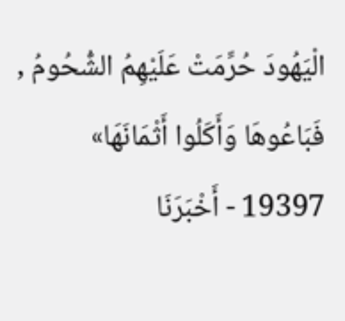الْيَهُودَ حُرِّمَتْ عَلَيْهِمُ الشُّحُومُ , فَبَاعُوهَا وَأَكَلُوا أَثْمَانَهَا»
19397 - أَخْبَرَنَا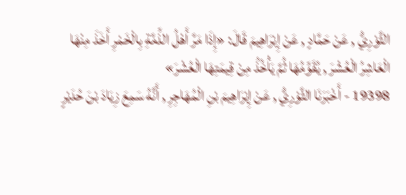الثَّوْرِيُّ , عَنْ حَمَّادٍ , عَنْ إِبْرَاهِيمَ قَالَ: «إِذَا مَرَّ أَهْلُ الذِّمَّةِ بِالْخَمْرِ أَخَذَ مِنْهَا الْعَاشِرُ الْعُشْرَ , يُقَوِّمُهَا ثُمَّ يَأْخُذُ مِنْ قِيمَتِهَا الْعُشْرَ»
19398 - أَخْبَرَنَا الثَّوْرِيُّ , عَنْ إِبْرَاهِيمَ بْنِ الْمُهَاجِرِ , أَنَّهُ سَمِعَ زِيَادَ بْنَ حُدَيْرٍ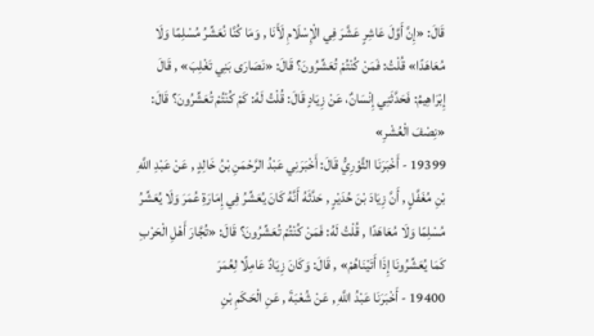قَالَ: «إِنَّ أَوَّلَ عَاشِرٍ عَشَّرَ فِي الْإِسْلَامِ لَأَنَا , وَمَا كُنَّا نُعَشِّرُ مُسْلِمًا وَلَا مُعَاهَدًا» قُلْتُ: فَمَنْ كُنْتُمْ تُعَشِّرُونَ؟ قَالَ: «نَصَارَى بَنِي تَغْلِبَ» , قَالَ إِبْرَاهِيمُ: فَحَدَّثَنِي إِنْسَانٌ، عَنْ زِيَادٍ قَالَ: قُلْتُ لَهُ: كَمْ كُنْتُمْ تُعَشِّرُونَ؟ قَالَ: «نِصْفَ الْعُشْرِ»
19399 - أَخْبَرَنَا الثَّوْرِيُّ قَالَ: أَخْبَرَنِي عَبْدُ الرَّحْمَنِ بْنُ خَالِدٍ , عَنْ عَبْدِ اللَّهِ بْنِ مُغَفَّلٍ , أَنَّ زِيَادَ بْنَ حُدَيْرٍ , حَدَّثَهُ أَنَّهُ كَانَ يُعَشِّرُ فِي إِمَارَةِ عُمَرَ وَلَا يُعَشِّرُ مُسْلِمًا وَلَا مُعَاهَدًا , قُلْتُ لَهُ: فَمَنْ كُنْتُمْ تُعَشِّرُونَ؟ قَالَ: «تُجَّارَ أَهْلِ الْحَرْبِ كَمَا يُعَشِّرُونَا إِذَا أَتَيْنَاهُمْ» , قَالَ: وَكَانَ زِيَادٌ عَامِلًا لِعُمَرَ
19400 - أَخْبَرَنَا عَبْدُ اللَّهِ , عَنْ شُعْبَةَ , عَنِ الْحَكَمِ بْنِ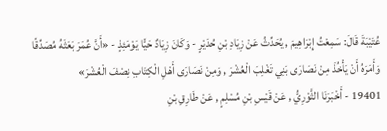عُتَيْبَةَ قَالَ: سَمِعْتُ إِبْرَاهِيمَ , يُحَدِّثُ عَنْ زِيَادِ بْنِ حُدَيْرٍ - وَكَانَ زِيَادٌ حَيًّا يَوْمَئِذٍ - «أَنَّ عُمَرَ بَعَثَهُ مُصَدِّقًا وَأَمَرَهُ أَنْ يَأْخُذَ مِنْ نَصَارَى بَنِي تَغْلِبَ الْعُشْرَ , وَمِنْ نَصَارَى أَهْلِ الْكِتَابِ نِصْفَ الْعُشْرَ»
19401 - أَخْبَرَنَا الثَّوْرِيُّ , عَنْ قَيْسِ بْنِ مُسْلِمٍ , عَنْ طَارِقِ بْنِ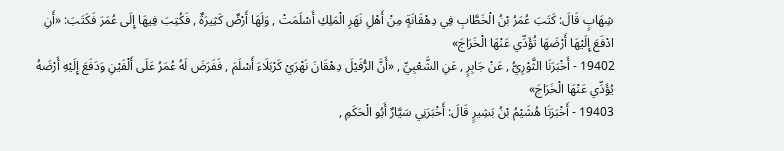شِهَابٍ قَالَ: كَتَبَ عُمَرُ بْنُ الْخَطَّابِ فِي دِهْقَانَةٍ مِنْ أَهْلِ نَهَرِ الْمَلِكِ أَسْلَمَتْ , وَلَهَا أَرْضٌ كَثِيرَةٌ , فَكُتِبَ فِيهَا إِلَى عُمَرَ فَكَتَبَ: «أَنِ ادْفَعَ إِلَيْهَا أَرْضَهَا تُؤَدِّي عَنْهَا الْخَرَاجَ»
19402 - أَخْبَرَنَا الثَّوْرِيُّ , عَنْ جَابِرٍ , عَنِ الشَّعْبِيِّ , «أَنَّ الرُّفَيْلَ دِهْقَانَ نَهْرَيْ كَرْبَلَاءَ أَسْلَمَ , فَفَرَضَ لَهُ عُمَرُ عَلَى أَلْفَيْنِ وَدَفَعَ إِلَيْهِ أَرْضَهُ يُؤَدِّي عَنْهَا الْخَرَاجَ»
19403 - أَخْبَرَنَا هُشَيْمُ بْنُ بَشِيرٍ قَالَ: أَخْبَرَنِي سَيَّارٌ أَبُو الْحَكَمِ ,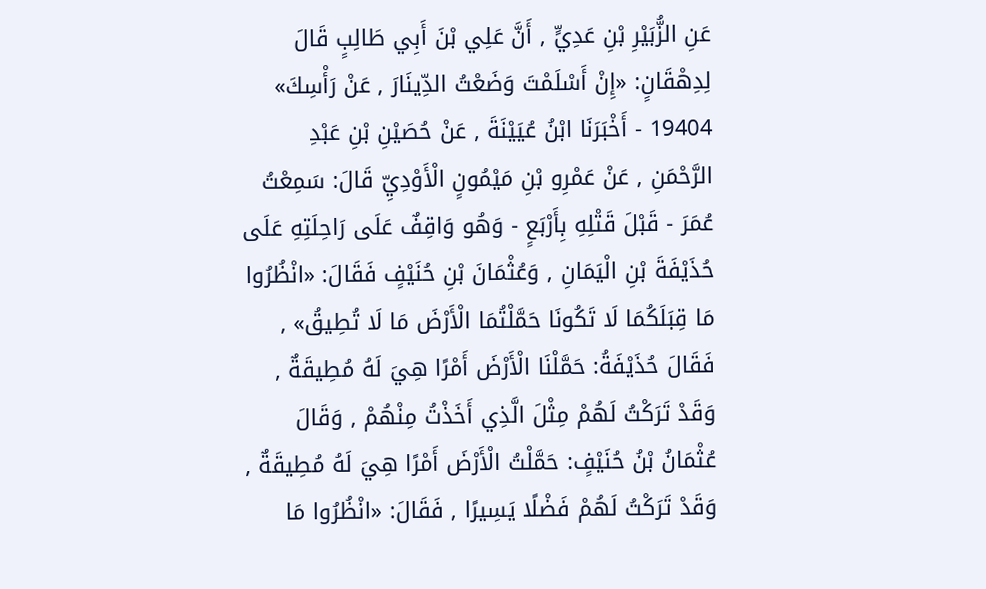عَنِ الزُّبَيْرِ بْنِ عَدِيٍّ , أَنَّ عَلِي بْنَ أَبِي طَالِبٍ قَالَ لِدِهْقَانٍ: «إِنْ أَسْلَمْتَ وَضَعْتُ الدِّينَارَ , عَنْ رَأْسِكَ»
19404 - أَخْبَرَنَا ابْنُ عُيَيْنَةَ , عَنْ حُصَيْنِ بْنِ عَبْدِ الرَّحْمَنِ , عَنْ عَمْرِو بْنِ مَيْمُونٍ الْأَوْدِيِّ قَالَ: سَمِعْتُ عُمَرَ - قَبْلَ قَتْلِهِ بِأَرْبَعٍ - وَهُو وَاقِفٌ عَلَى رَاحِلَتِهِ عَلَى حُذَيْفَةَ بْنِ الْيَمَانِ , وَعُثْمَانَ بْنِ حُنَيْفٍ فَقَالَ: «انْظُرُوا مَا قِبَلَكُمَا لَا تَكُونَا حَمَّلْتُمَا الْأَرْضَ مَا لَا تُطِيقُ» , فَقَالَ حُذَيْفَةُ: حَمَّلْنَا الْأَرْضَ أَمْرًا هِيَ لَهُ مُطِيقَةٌ , وَقَدْ تَرَكْتُ لَهُمْ مِثْلَ الَّذِي أَخَذْتُ مِنْهُمْ , وَقَالَ عُثْمَانُ بْنُ حُنَيْفٍ: حَمَّلْتُ الْأَرْضَ أَمْرًا هِيَ لَهُ مُطِيقَةٌ , وَقَدْ تَرَكْتُ لَهُمْ فَضْلًا يَسِيرًا , فَقَالَ: «انْظُرُوا مَا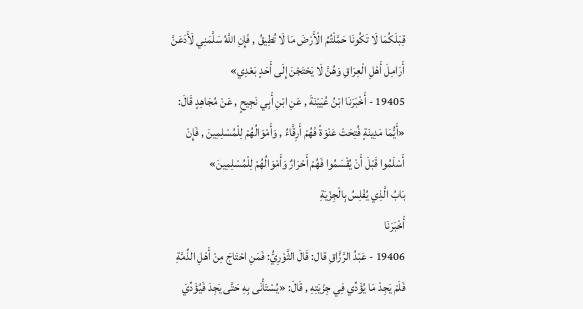قِبَلَكُمَا لَا تَكُونَا حَمَّلْتُمُ الْأَرْضَ مَا لَا تُطِيقُ , فَإِنِ اللَّهُ سَلَّمَنِي لَأَدَعَنَّ أَرَامِلَ أَهْلِ الْعِرَاقِ وَهُنَّ لَا يَحْتَجْنَ إِلَى أَحَدٍ بَعْدِي»
19405 - أَخْبَرَنَا ابْنُ عُيَيْنَةَ , عَنِ ابْنِ أَبِي نَجِيحٍ , عَنْ مُجَاهِدٍ قَالَ: «أَيُّمَا مَدِينَةٍ فُتِحَتْ عَنْوَةً فَهُمْ أَرِقَّاءُ , وَأَمْوَالُهُمْ لِلْمُسْلِمِينَ , فَإِنْ أَسْلَمُوا قَبْلَ أَنْ يُقْسَمُوا فَهُمْ أَحْرَارٌ وَأَمْوَالُهُمْ لِلْمُسْلِمِينَ»
بَابُ الَّذِي يُفْلِسُ بِالْجِزْيَةِ
أَخْبَرَنَا
19406 - عَبْدُ الرَّزَّاقِ قال: قَالَ الثَّوْرِيُّ: فَمَنِ احْتَاجَ مِنْ أَهْلِ الذِّمَّةِ فَلَمْ يَجِدْ مَا يُؤَدِّي فِي جِزْيَتِهِ , قَالَ: «يُسْتَأْنَى بِهِ حَتَّى يَجِدَ فَيُؤَدِّيَ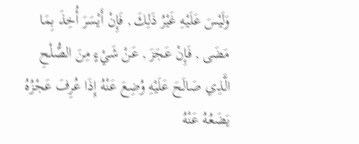وَلَيْسَ عَلَيْهِ غَيْرُ ذَلِكَ , فَإِنْ أَيْسَرَ أُخِذَ بِمَا مَضَى , فَإِنْ عَجَزَ , عَنْ شَيْءٍ مِنَ الصُّلْحِ الَّذِي صَالَحَ عَلَيْهِ وُضِعَ عَنْهُ إِذَا عُرِفَ عَجْزُهُ يَضَعُهُ عَنْهُ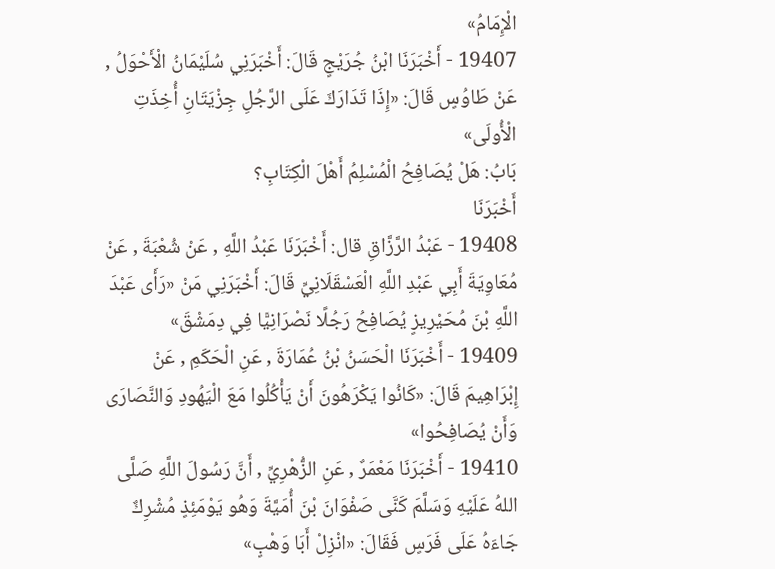الْإِمَامُ»
19407 - أَخْبَرَنَا ابْنُ جُرَيْجٍ قَالَ: أَخْبَرَنِي سُلَيْمَانُ الْأَحْوَلُ , عَنْ طَاوُسٍ قَالَ: «إِذَا تَدَارَكَ عَلَى الرَّجُلِ جِزْيَتَانِ أُخِذَتِ الْأُولَى»
بَابُ: هَلْ يُصَافِحُ الْمُسْلِمُ أَهْلَ الْكِتَابِ؟
أَخْبَرَنَا
19408 - عَبْدُ الرَّزَّاقِ قال: أَخْبَرَنَا عَبْدُ اللَّهِ , عَنْ شُعْبَةَ , عَنْ مُعَاوِيَةَ أَبِي عَبْدِ اللَّهِ الْعَسْقَلَانِيِّ قَالَ: أَخْبَرَنِي مَنْ «رَأَى عَبْدَ اللَّهِ بْنَ مُحَيْرِيزٍ يُصَافِحُ رَجُلًا نَصْرَانِيًّا فِي دِمَشْقَ»
19409 - أَخْبَرَنَا الْحَسَنُ بْنُ عُمَارَةَ , عَنِ الْحَكَمِ , عَنْ إِبْرَاهِيمَ قَالَ: «كَانُوا يَكْرَهُونَ أَنْ يَأْكُلُوا مَعَ الْيَهُودِ وَالنَّصَارَى وَأَنْ يُصَافِحُوا»
19410 - أَخْبَرَنَا مَعْمَرٌ , عَنِ الزُّهْرِيِّ , أَنَّ رَسُولَ اللَّهِ صَلَّى اللهُ عَلَيْهِ وَسَلَّمَ كَنَّى صَفْوَانَ بْنَ أُمَيَّةَ وَهُو يَوْمَئِذٍ مُشْرِكٌ جَاءَهُ عَلَى فَرَسٍ فَقَالَ: «انْزِلْ أَبَا وَهْبٍ»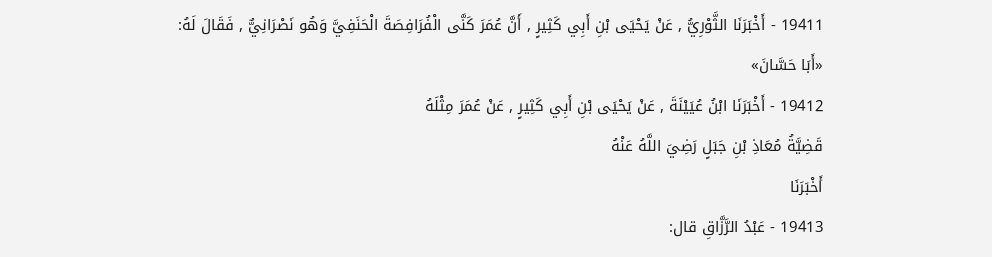19411 - أَخْبَرَنَا الثَّوْرِيُّ , عَنْ يَحْيَى بْنِ أَبِي كَثِيرٍ , أَنَّ عُمَرَ كَنَّى الْفُرَافِصَةَ الْحَنَفِيَّ وَهُو نَصْرَانِيٌّ , فَقَالَ لَهُ: «أَبَا حَسَّانَ»
19412 - أَخْبَرَنَا ابْنُ عُيَيْنَةَ , عَنْ يَحْيَى بْنِ أَبِي كَثِيرٍ , عَنْ عُمَرَ مِثْلَهُ
قَضِيَّةُ مُعَاذِ بْنِ جَبَلٍ رَضِيَ اللَّهُ عَنْهُ
أَخْبَرَنَا
19413 - عَبْدُ الرَّزَّاقِ قال: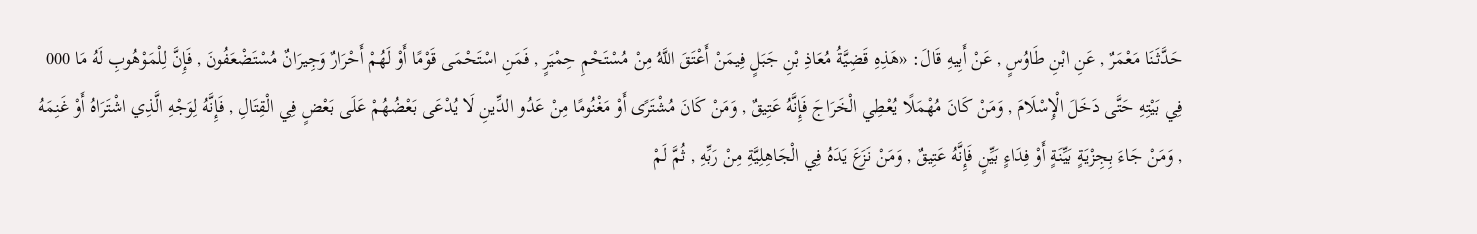حَدَّثَنَا مَعْمَرٌ , عَنِ ابْنِ طَاوُسٍ , عَنْ أَبِيهِ قَالَ: «هَذِهِ قَضِيَّةُ مُعَاذِ بْنِ جَبَلٍ فِيمَنْ أَعْتَقَ اللَّهُ مِنْ مُسْتَحْمِ حِمْيَرٍ , فَمَنِ اسْتَحْمَى قَوْمًا أَوْ لَهُمْ أَحْرَارٌ وَجِيرَانٌ مُسْتَضْعَفُونَ , فَإِنَّ لِلْمَوْهُوبِ لَهُ مَا 000 فِي بَيْتِهِ حَتَّى دَخَلَ الْإِسْلَامَ , وَمَنْ كَانَ مُهْمَلًا يُعْطِي الْخَرَاجَ فَإِنَّهُ عَتِيقٌ , وَمَنْ كَانَ مُشْتَرًى أَوْ مَغْنُومًا مِنْ عَدُو الدِّينِ لَا يُدْعَى بَعْضُهُمْ عَلَى بَعْضٍ فِي الْقِتَالِ , فَإِنَّهُ لِوَجْهِ الَّذِي اشْتَرَاهُ أَوْ غَنِمَهُ , وَمَنْ جَاءَ بِجِزْيَةٍ بَيِّنَةٍ أَوْ فِدَاءٍ بَيِّنٍ فَإِنَّهُ عَتِيقٌ , وَمَنْ نَزَعَ يَدَهُ فِي الْجَاهِلِيَّةِ مِنْ رَبِّهِ , ثُمَّ لَمْ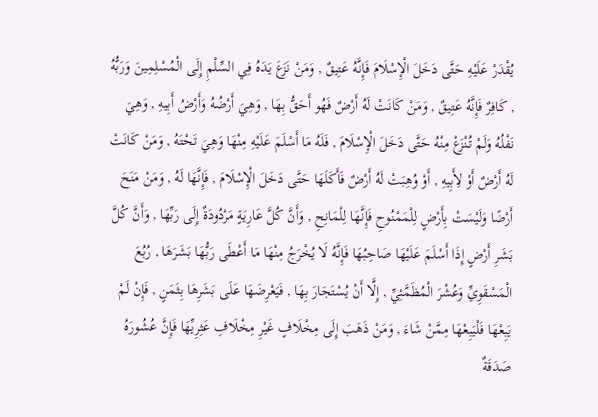يُقْدَرْ عَلَيْهِ حَتَّى دَخَلَ الْإِسْلَامَ فَإِنَّهُ عَتِيقٌ , وَمَنْ نَزَعَ يَدَهُ فِي السِّلْمِ إِلَى الْمُسْلِمِينَ وَرَبُّهُ , كَافِرٌ فَإِنَّهُ عَتِيقٌ , وَمَنْ كَانَتْ لَهُ أَرْضٌ فَهُو أَحَقُّ بِهَا , وَهِيَ أَرْضُهُ وَأَرْضُ أَبِيهِ , وَهِيَ نَفْلُهُ وَلَمْ تُنْزَعْ مِنْهُ حَتَّى دَخَلَ الْإِسْلَامَ , فَلَهُ مَا أَسْلَمَ عَلَيْهِ مِنْهَا وَهِيَ تَحْتَهُ , وَمَنْ كَانَتْ لَهُ أَرْضٌ أَوْ لِأَبِيهِ , أَوْ وُهِبَتْ لَهُ أَرْضٌ فَأَكَلَهَا حَتَّى دَخَلَ الْإِسْلَامَ , فَإِنَّهَا لَهُ , وَمَنْ مَنَحَ أَرْضًا وَلَيْسَتْ بِأَرْضٍ لِلْمَمْنُوحِ فَإِنَّهَا لِلْمَانِحِ , وَأَنَّ كُلَّ عَارِيَةٍ مَرْدُودَةٌ إِلَى رَبِّهَا , وَأَنَّ كُلَّ بَشَرِ أَرْضٍ إِذَا أَسْلَمَ عَلَيْهَا صَاحِبُهَا فَإِنَّهُ لَا يُخْرَجُ مِنْهَا مَا أَعْطَى رَبُّهَا بَشَرَهَا , رُبُعَ الْمَسْقَوِيِّ وَعُشْرَ الْمُظَمَّئِيِّ , إِلَّا أَنْ يُسْتَجَارَ بِهَا , فَيَعْرِضَهَا عَلَى بَشَرِهَا بِثَمَنٍ , فَإِنْ لَمْ يَبِعْهَا فَلْيَبِعْهَا مِمَّنْ شَاءَ , وَمَنْ ذَهَبَ إِلَى مِخْلَافٍ غَيْرِ مِخْلَافِ عَثِرِيِّهَا فَإِنَّ عُشُورَهُ صَدَقَةٌ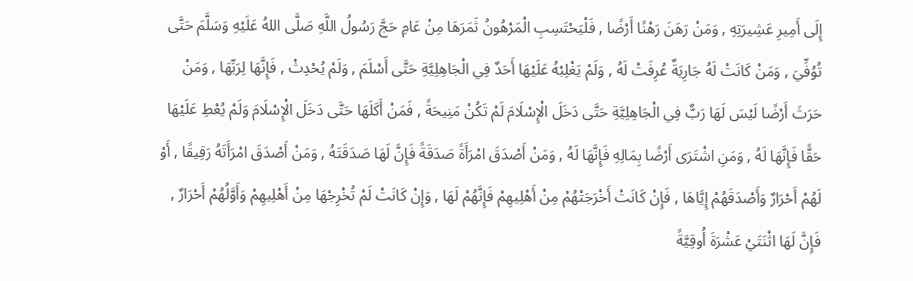إِلَى أَمِيرِ عَشِيرَتِهِ , وَمَنْ رَهَنَ رَهْنًا أَرْضًا , فَلْيَحْتَسِبِ الْمَرْهُونُ ثَمَرَهَا مِنْ عَامِ حَجَّ رَسُولُ اللَّهِ صَلَّى اللهُ عَلَيْهِ وَسَلَّمَ حَتَّى تُوُفِّيَ , وَمَنْ كَانَتْ لَهُ جَارِيَةٌ عُرِفَتْ لَهُ , وَلَمْ يَغْلِبْهُ عَلَيْهَا أَحَدٌ فِي الْجَاهِلِيَّةِ حَتَّى أَسْلَمَ , وَلَمْ يُحْدِثْ , فَإِنَّهَا لِرَبِّهَا , وَمَنْ حَرَثَ أَرْضًا لَيْسَ لَهَا رَبٌّ فِي الْجَاهِلِيَّةِ حَتَّى دَخَلَ الْإِسْلَامَ لَمْ تَكُنْ مَنِيحَةً , فَمَنْ أَكَلَهَا حَتَّى دَخَلَ الْإِسْلَامَ وَلَمْ يُعْطِ عَلَيْهَا حَقًّا فَإِنَّهَا لَهُ , وَمَنِ اشْتَرَى أَرْضًا بِمَالِهِ فَإِنَّهَا لَهُ , وَمَنْ أَصْدَقَ امْرَأَةً صَدَقَةً فَإِنَّ لَهَا صَدَقَتَهُ , وَمَنْ أَصْدَقَ امْرَأَتَهُ رَقِيقًا , أَوْ لَهُمْ أَحْرَارٌ وَأَصْدَقَهُمْ إِيَّاهَا , فَإِنْ كَانَتْ أَخْرَجَتْهُمْ مِنْ أَهْلِيهِمْ فَإِنَّهُمْ لَهَا , وَإِنْ كَانَتْ لَمْ تُخْرِجْهَا مِنْ أَهْلِيهِمْ وَأَوَّلُهُمْ أَحْرَارٌ , فَإِنَّ لَهَا اثْنَتَيْ عَشْرَةَ أُوقِيَّةً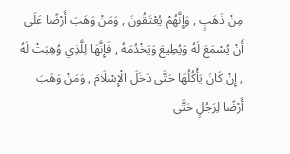مِنْ ذَهَبٍ , وَإِنَّهُمْ يُعْتَقُونَ , وَمَنْ وَهَبَ أَرْضًا عَلَى أَنْ يُسْمَعَ لَهُ وَيُطِيعَ وَيَخْدُمَهُ , فَإِنَّهَا لِلَّذِي وُهِبَتْ لَهُ , إِنْ كَانَ يَأْكُلُهَا حَتَّى دَخَلَ الْإِسْلَامَ , وَمَنْ وَهَبَ أَرْضًا لِرَجُلٍ حَتَّى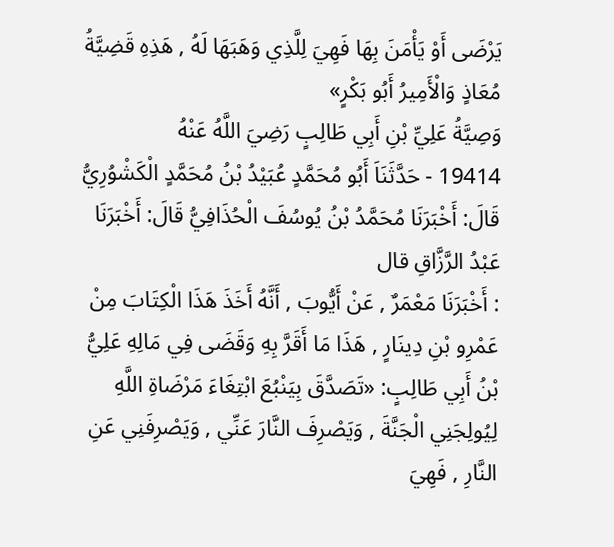يَرْضَى أَوْ يَأْمَنَ بِهَا فَهِيَ لِلَّذِي وَهَبَهَا لَهُ , هَذِهِ قَضِيَّةُ مُعَاذٍ وَالْأَمِيرُ أَبُو بَكْرٍ»
وَصِيَّةُ عَلِيِّ بْنِ أَبِي طَالِبٍ رَضِيَ اللَّهُ عَنْهُ
19414 - حَدَّثَنَاَ أَبُو مُحَمَّدٍ عُبَيْدُ بْنُ مُحَمَّدٍ الْكَشْوُرِيُّ قَالَ: أَخْبَرَنَا مُحَمَّدُ بْنُ يُوسُفَ الْحُذَافِيُّ قَالَ: أَخْبَرَنَا عَبْدُ الرَّزَّاقِ قال
: أَخْبَرَنَا مَعْمَرٌ , عَنْ أَيُّوبَ , أَنَّهُ أَخَذَ هَذَا الْكِتَابَ مِنْ عَمْرِو بْنِ دِينَارٍ , هَذَا مَا أَقَرَّ بِهِ وَقَضَى فِي مَالِهِ عَلِيُّ بْنُ أَبِي طَالِبٍ: «تَصَدَّقَ بِيَنْبُعَ ابْتِغَاءَ مَرْضَاةِ اللَّهِ لِيُولِجَنِي الْجَنَّةَ , وَيَصْرِفَ النَّارَ عَنِّي , وَيَصْرِفَنِي عَنِ النَّارِ , فَهِيَ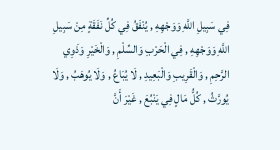فِي سَبِيلِ اللَّهِ وَوَجْهِهِ , يُنْفَقُ فِي كُلِّ نَفَقَةٍ مِنْ سَبِيلِ اللَّهِ وَوَجْهِهِ , فِي الْحَرْبِ وَالسِّلْمِ , وَالْخَيْرِ وَذَوِي الرَّحِمِ , وَالْقَرِيبِ وَالْبَعِيدِ , لَا يُبَاعُ , وَلَا يُوهَبُ , وَلَا يُورَّثُ , كُلُّ مَالٍ فِي يَنْبُعَ , غَيْرَ أَنَّ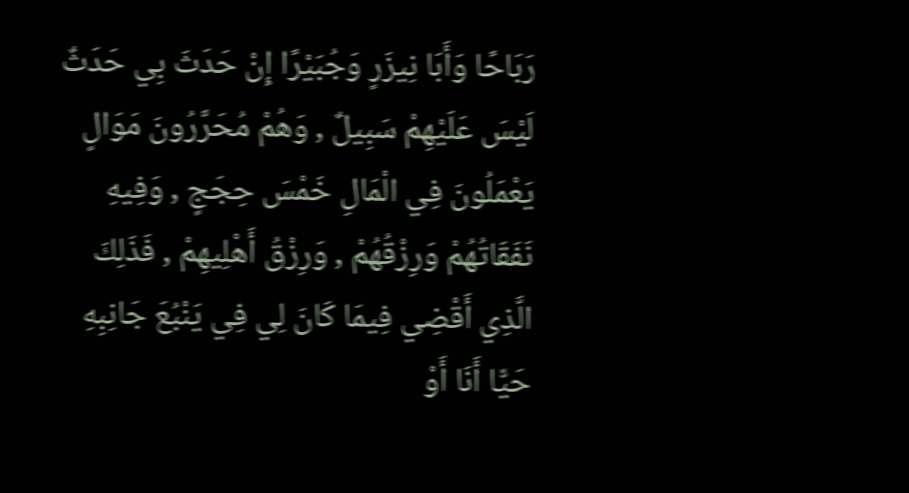رَبَاحًا وَأَبَا نِيزَرٍ وَجُبَيْرًا إِنْ حَدَثَ بِي حَدَثٌ لَيْسَ عَلَيْهِمْ سَبِيلٌ , وَهُمْ مُحَرَّرُونَ مَوَالٍ يَعْمَلُونَ فِي الْمَالِ خَمْسَ حِجَجٍ , وَفِيهِ نَفَقَاتُهُمْ وَرِزْقُهُمْ , وَرِزْقُ أَهْلِيهِمْ , فَذَلِكَ الَّذِي أَقْضِي فِيمَا كَانَ لِي فِي يَنْبُعَ جَانِبِهِ حَيًّا أَنَا أَوْ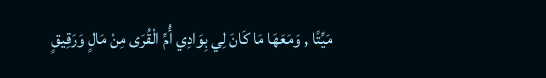مَيِّتًا , وَمَعَهَا مَا كَانَ لِي بِوَادِي أُمِّ الْقُرَى مِنْ مَالٍ وَرَقِيقٍ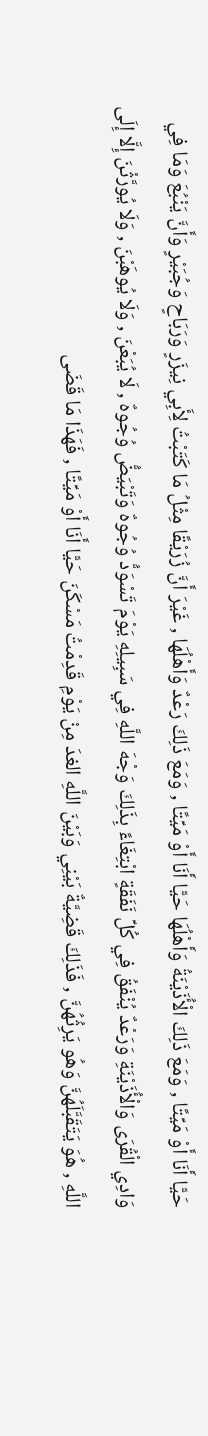حَيًّا أَنَا أَوْ مَيِّتًا , وَمَعَ ذَلِكَ الْأُذَيْنَةُ وَأَهْلُهَا حَيًّا أَنَا أَوْ مَيِّتًا , وَمَعَ ذَلِكَ رَعْدٌ وَأَهْلُهَا , غَيْرَ أَنَّ زُرَيْقًا مِثْلُ مَا كَتَبْتُ لِأَبِي نِيزَرٍ وَرَبَاحٍ وَجُبَيْرٍ وَأَنَّ يَنْبُعَ وَمَا فِي وَادِي الْقُرَى وَالْأُذَيْنَةِ وَرَعْدٌ يُنْفَقُ فِي كُلِّ نَفَقَةٍ ابْتِغَاءً بِذَلِكَ وَجْهَ اللَّهِ فِي سَبِيلِهِ يَوْمَ تَسْوَدُّ وُجُوهٌ وَتَبْيَضُّ وُجُوهٌ , لَا يُبَعْنَ , وَلَا يُوهَبْنَ , وَلَا يُورَّثْنَ إِلَّا إِلَى اللَّهِ , هُوَ يَتَقَبَّلَهُنَّ وَهُو يَرِثُهُنَّ , فَذَلِكَ قَضِيَّةٌ بَيْنِي وَبَيْنَ اللَّهِ الغدَ مِنْ يَوْمِ قَدِمْتُ مَسْكَنَ حَيًّا أَنَا أَوْ مَيِّتًا , فَهَذَا مَا قَضَى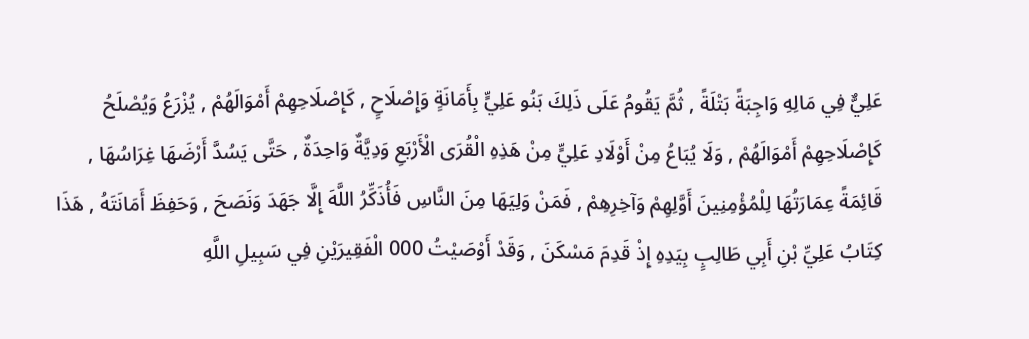عَلِيٌّ فِي مَالِهِ وَاجِبَةً بَتْلَةً , ثُمَّ يَقُومُ عَلَى ذَلِكَ بَنُو عَلِيٍّ بِأَمَانَةٍ وَإِصْلَاحٍ , كَإِصْلَاحِهِمْ أَمْوَالَهُمْ , يُزْرَعُ وَيُصْلَحُ كَإِصْلَاحِهِمْ أَمْوَالَهُمْ , وَلَا يُبَاعُ مِنْ أَوْلَادِ عَلِيٍّ مِنْ هَذِهِ الْقُرَى الْأَرْبَعِ وَدِيَّةٌ وَاحِدَةٌ , حَتَّى يَسُدَّ أَرْضَهَا غِرَاسُهَا , قَائِمَةً عِمَارَتُهَا لِلْمُؤْمِنِينَ أَوَّلِهِمْ وَآخِرِهِمْ , فَمَنْ وَلِيَهَا مِنَ النَّاسِ فَأُذَكِّرُ اللَّهَ إِلَّا جَهَدَ وَنَصَحَ , وَحَفِظَ أَمَانَتَهُ , هَذَا كِتَابُ عَلِيِّ بْنِ أَبِي طَالِبٍ بِيَدِهِ إِذْ قَدِمَ مَسْكَنَ , وَقَدْ أَوْصَيْتُ 000 الْفَقِيرَيْنِ فِي سَبِيلِ اللَّهِ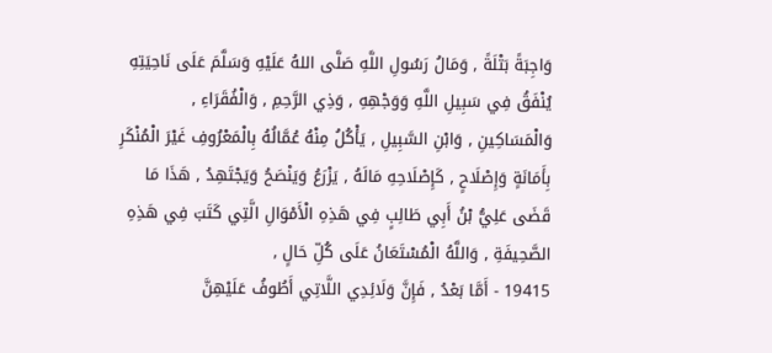وَاجِبَةً بَتْلَةً , وَمَالُ رَسُولِ اللَّهِ صَلَّى اللهُ عَلَيْهِ وَسَلَّمَ عَلَى نَاحِيَتِهِ يُنْفَقُ فِي سَبِيلِ اللَّهِ وَوَجْهِهِ , وَذِي الرَّحِمِ , وَالْفُقَرَاءِ , وَالْمَسَاكِينِ , وَابْنِ السَّبِيلِ , يَأْكُلُ مِنْهُ عُمَّالُهُ بِالْمَعْرُوفِ غَيْرَ الْمُنْكَرِ بِأَمَانَةٍ وَإِصْلَاحٍ , كَإِصْلَاحِهِ مَالَهُ , يَزْرَعُ وَيَنْصَحُ وَيَجْتَهِدُ , هَذَا مَا قَضَى عَلِيُّ بْنُ أَبِي طَالِبٍ فِي هَذِهِ الْأَمْوَالِ الَّتِي كَتَبَ فِي هَذِهِ الصَّحِيفَةِ , وَاللَّهُ الْمُسْتَعَانُ عَلَى كُلِّ حَالٍ ,
19415 - أَمَّا بَعْدُ , فَإِنَّ وَلَائِدِي اللَّاتِي أَطُوفُ عَلَيْهِنَّ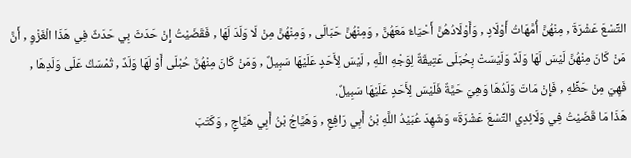التِّسْعَ عَشْرَةَ , مِنْهُنَّ أُمَّهَاتُ أَوْلَادٍ , وَأَوْلَادُهُنَّ أَحْيَاءٌ مَعَهُنَّ , وَمِنْهُنَّ حَبَالَى , وَمِنْهُنَّ مِنْ لَا وَلَدَ لَهَا , فَقَضَيْتُ إِنْ حَدَثَ بِي حَدَثٌ فِي هَذَا الْغَزْوِ , أَنَّ مَنْ كَانَ مِنْهُنَّ لَيْسَ لَهَا وَلَدٌ وَلَيْسَتْ بِحُبَلَى عَتِيقَةٌ لِوَجْهِ اللَّهِ , لَيْسَ لِأَحَدٍ عَلَيْهَا سَبِيلٌ , وَمَنْ كَانَ مِنْهُنَّ حُبْلَى أَوْ لَهَا وَلَدٌ , تُمْسَكُ عَلَى وَلَدِهَا , فَهِيَ مِنْ حَظِّهِ , فَإِنْ مَاتَ وَلَدُهَا وَهِيَ حَيَّةٌ فَلَيْسَ لِأَحَدٍ عَلَيْهَا سَبِيلٌ.
هَذَا مَا قَضَيْتُ فِي وَلَائِدِي التِّسْعَ عَشْرَةَ» وَشَهِدَ عُبَيْدُ اللَّهِ بْنُ أَبِي رَافِعٍ , وَهَيَّاجُ بْنُ أَبِي هَيَّاجٍ , وَكَتَبَ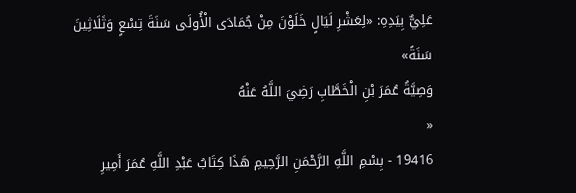عَلِيٌّ بِيَدِهِ: «لِعَشْرِ لَيَالٍ خَلَوْنَ مِنْ جُمَادَى الْأُولَى سَنَةَ تِسْعٍ وَثَلَاثِينَ سَنَةً»
وَصِيَّةُ عُمَرَ بْنِ الْخَطَّابِ رَضِيَ اللَّهُ عَنْهُ
«
19416 - بِسْمِ اللَّهِ الرَّحْمَنِ الرَّحِيمِ هَذَا كِتَابُ عَبْدِ اللَّهِ عُمَرَ أَمِيرِ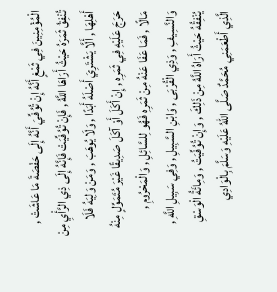الْمُؤْمِنِينَ فِي ثَمْغٍ أَنَّهُ إِنْ تُوُفِّيَ أَنَّهُ إِلَى حَفْصَةَ مَا عَاشَتْ , تُنْفِقُ ثَمَرَهُ حَيْثُ أَرَاهَا اللَّهُ , فَإِنْ تُوُفِّيَتْ فَإِنَّهُ إِلَى ذِي الرَّأْيِ مِنْ أَهْلِهَا , أَلَّا يَشْتَرِيَ أَصْلَهُ أَبَدًا , وَلَا يُوهَبَ , وَمَنْ وَلِيَهُ فَلَا حَرَجَ عَلَيْهِ فِي ثَمَرِهِ , إِنْ أَكَلَ أَوْ آكَلَ صَدِيقًا غَيْرَ مُتَمَوِّلٍ مِنْهُ مَالًا , فَمَا عَفَا عَنْهُ مِنْ ثَمَرِهِ فَهُو لِلسَّائِلِ , وَالْمَحْرُومِ , وَالنَّسِيفِ , وَذِي الْقُرْبَى , وَابْنِ السَّبِيلِ , وَفِي سَبِيلِ اللَّهِ , يُنْفِقُهُ حَيْثُ أَرَاهُ اللَّهُ مِنْ ذَلِكَ , وَإِنْ تُوُفِّيَتُ , وَمِائَةُ الْوَسْقِ الَّذِي أَطْعَمَنِي مُحَمَّدٌ صَلَّى اللهُ عَلَيْهِ وَسَلَّمَ بِالْوَادِي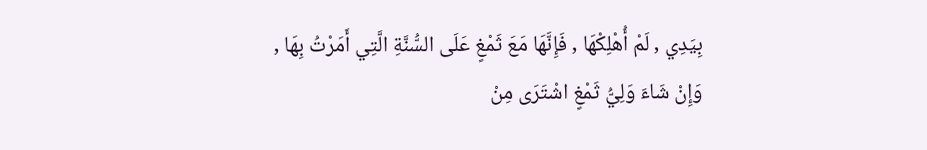بِيَدِي , لَمْ أُهْلِكْهَا , فَإِنَّهَا مَعَ ثَمْغٍ عَلَى السُّنَّةِ الَّتِي أَمَرْتُ بِهَا , وَإِنْ شَاءَ وَلِيُّ ثَمْغٍ اشْتَرَى مِنْ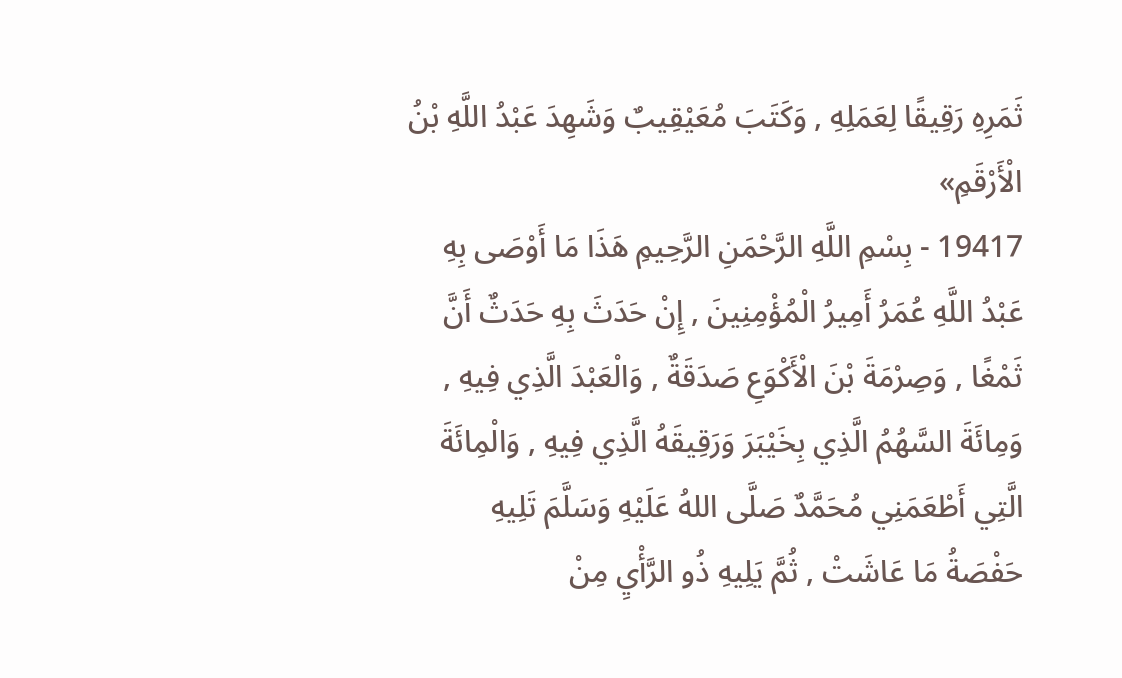ثَمَرِهِ رَقِيقًا لِعَمَلِهِ , وَكَتَبَ مُعَيْقِيبٌ وَشَهِدَ عَبْدُ اللَّهِ بْنُ الْأَرْقَمِ»
19417 - بِسْمِ اللَّهِ الرَّحْمَنِ الرَّحِيمِ هَذَا مَا أَوْصَى بِهِ عَبْدُ اللَّهِ عُمَرُ أَمِيرُ الْمُؤْمِنِينَ , إِنْ حَدَثَ بِهِ حَدَثٌ أَنَّ ثَمْغًا , وَصِرْمَةَ بْنَ الْأَكْوَعِ صَدَقَةٌ , وَالْعَبْدَ الَّذِي فِيهِ , وَمِائَةَ السَّهُمُ الَّذِي بِخَيْبَرَ وَرَقِيقَهُ الَّذِي فِيهِ , وَالْمِائَةَ الَّتِي أَطْعَمَنِي مُحَمَّدٌ صَلَّى اللهُ عَلَيْهِ وَسَلَّمَ تَلِيهِ حَفْصَةُ مَا عَاشَتْ , ثُمَّ يَلِيهِ ذُو الرَّأْيِ مِنْ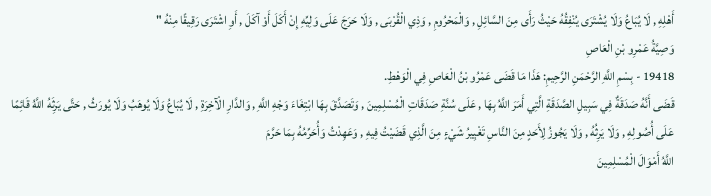أَهْلِهِ , لَا يُبَاعُ وَلَا يُشْتَرَى يُنْفِقُهُ حَيْثُ رَأَى مِنَ السَّائِلِ , وَالْمَحْرُومِ , وَذِي الْقُرْبَى , وَلَا حَرَجَ عَلَى وَلِيِّهِ إِنْ أَكَلَ أَوْ آكَلَ , أَوِ اشْتَرَى رَقِيقًا مِنْهُ "
وَصِيَّةُ عَمْرِو بْنِ الْعَاصِ
19418 - بِسْمِ اللَّهِ الرَّحْمَنِ الرَّحِيمِ: هَذَا مَا قَضَى عَمْرُو بْنُ الْعَاصِ فِي الْوَهْطِ.
قَضَى أَنَّهُ صَدَقَةٌ فِي سَبِيلِ الصَّدَقَةِ الَّتِي أَمَرَ اللَّهُ بِهَا , عَلَى سُنَّةِ صَدَقَاتِ الْمُسْلِمِينَ , وَتَصَدَّقَ بِهَا ابْتِغَاءَ وَجْهِ اللَّهِ , وَالدَّارِ الْآخِرَةِ , لَا يُبَاعُ وَلَا يُوهَبُ وَلَا يُورَثُ , حَتَّى يَرِثَهُ اللَّهُ قَائِمًا عَلَى أُصُولِهِ , وَلَا يَرِثُهُ , وَلَا يَجُوزُ لِأَحَدٍ مِنَ النَّاسِ تَغْيِيرُ شَيْءٍ مِنَ الَّذِي قَضَيْتُ فِيهِ , وَعَهِدْتُ وَأُحَرِّمُهُ بِمَا حَرَّمَ
اللَّهُ أَمْوَالَ الْمُسْلِمِينَ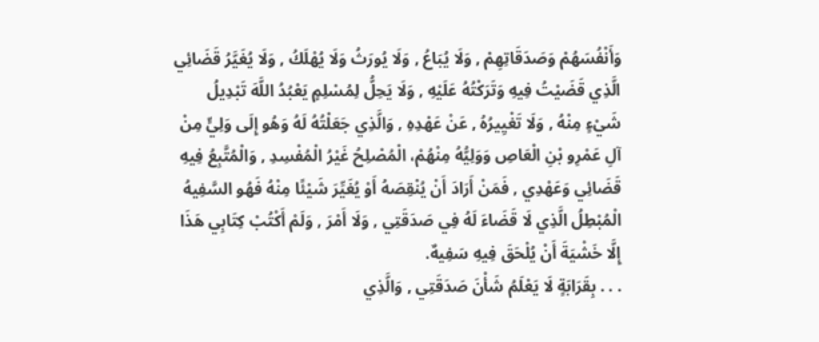وَأَنْفُسَهُمْ وَصَدَقَاتِهِمْ , وَلَا يُبَاعُ , وَلَا يُورَثُ وَلَا يُهْلَكُ , وَلَا يُغَيَّرُ قَضَائِي الَّذِي قَضَيْتُ فِيهِ وَتَرَكْتُهُ عَلَيْهِ , وَلَا يَحِلُّ لِمُسْلِمٍ يَعْبُدُ اللَّهَ تَبْدِيلُ شَيْءٍ مِنْهُ , وَلَا تَغْيِيرُهُ , عَنْ عَهْدِهِ , وَالَّذِي جَعَلْتُهُ لَهُ وَهُو إِلَى وَلِيٍّ مِنْ آلِ عَمْرِو بْنِ الْعَاصِ وَوَلِيُّهُ مِنْهُمْ، الْمُصْلِحُ غَيْرُ الْمُفْسِدِ , وَالْمُتَّبِعُ فِيهِ قَضَائِي وَعَهْدِي , فَمَنْ أَرَادَ أَنْ يُنْقِصَهُ أَوْ يُغَيِّرَ شَيْئًا مِنْهُ فَهُو السَّفِيهُ الْمُبْطِلُ الَّذِي لَا قَضَاءَ لَهُ فِي صَدَقَتِي , وَلَا أَمْرَ , وَلَمْ أَكْتُبْ كِتَابِي هَذَا إِلَّا خَشْيَةَ أَنْ يُلْحَقَ فِيهِ سَفِيهٌ.
. . . بِقَرَابَةٍ لَا يَعْلَمُ شَأْنَ صَدَقَتِي , وَالَّذِي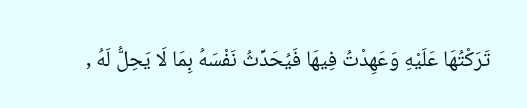تَرَكْتُهَا عَلَيْهِ وَعَهِدْتُ فِيهَا فَيُحَدِّثُ نَفْسَهُ بِمَا لَا يَحِلُّ لَهُ ,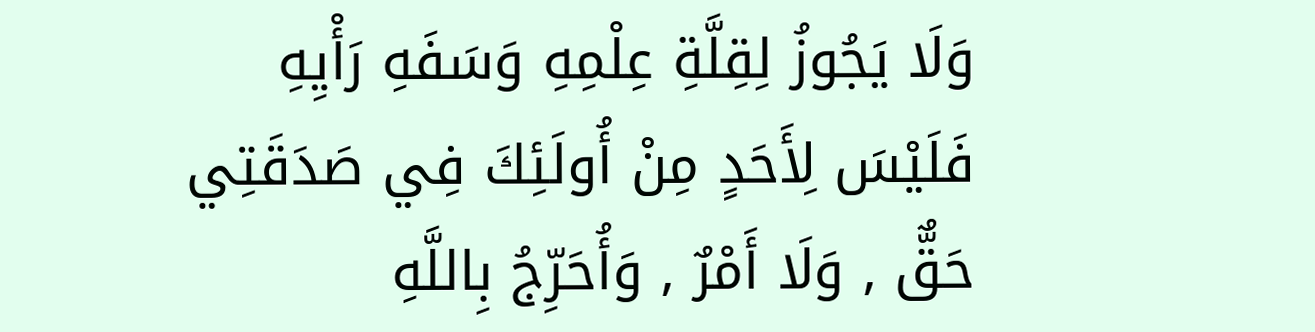وَلَا يَجُوزُ لِقِلَّةِ عِلْمِهِ وَسَفَهِ رَأْيِهِ فَلَيْسَ لِأَحَدٍ مِنْ أُولَئِكَ فِي صَدَقَتِي حَقٌّ , وَلَا أَمْرٌ , وَأُحَرِّجُ بِاللَّهِ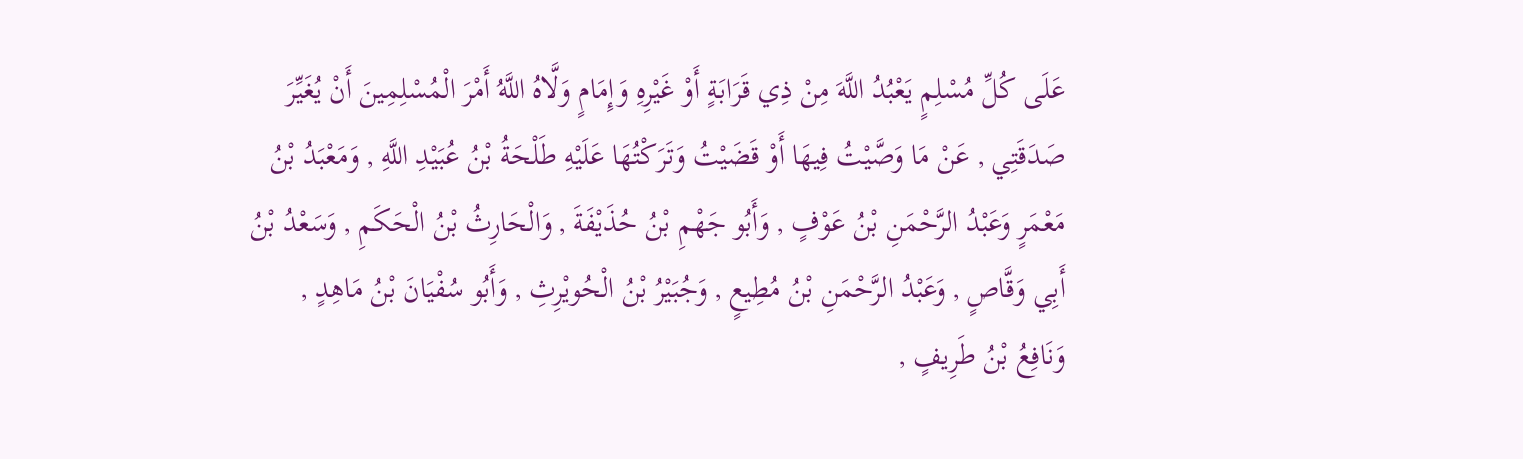عَلَى كُلِّ مُسْلِمٍ يَعْبُدُ اللَّهَ مِنْ ذِي قَرَابَةٍ أَوْ غَيْرِهِ وَإِمَامٍ وَلَّاهُ اللَّهُ أَمْرَ الْمُسْلِمِينَ أَنْ يُغَيِّرَ صَدَقَتِي , عَنْ مَا وَصَّيْتُ فِيهَا أَوْ قَضَيْتُ وَتَرَكْتُهَا عَلَيْهِ طَلْحَةُ بْنُ عُبَيْدِ اللَّهِ , وَمَعْبَدُ بْنُ مَعْمَرٍ وَعَبْدُ الرَّحْمَنِ بْنُ عَوْفٍ , وَأَبُو جَهْمِ بْنُ حُذَيْفَةَ , وَالْحَارِثُ بْنُ الْحَكَمِ , وَسَعْدُ بْنُ أَبِي وَقَّاصٍ , وَعَبْدُ الرَّحْمَنِ بْنُ مُطِيعٍ , وَجُبَيْرُ بْنُ الْحُويْرِثِ , وَأَبُو سُفْيَانَ بْنُ مَاهِدٍ , وَنَافِعُ بْنُ طَرِيفٍ ,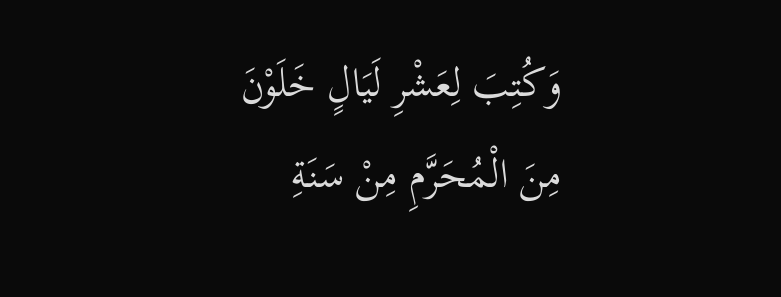وَكُتِبَ لِعَشْرِ لَيَالٍ خَلَوْنَ مِنَ الْمُحَرَّمِ مِنْ سَنَةِ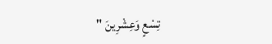تِسْعٍ وَعِشْرِينَ "